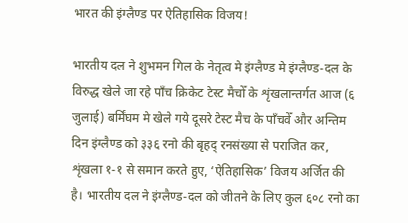भारत की इंग्लैण्ड पर ऐतिहासिक विजय!

भारतीय दल ने शुभमन गिल के नेतृत्व मे इंग्लैण्ड मे इंग्लैण्ड-दल के विरुद्ध खेले जा रहे पाँच क्रिकेट टेस्ट मैचोँ के शृंखलान्तर्गत आज (६ जुलाई) बर्मिंघम मे खेले गये दूसरे टेस्ट मैच के पाँचवेँ और अन्तिम दिन इंग्लैण्ड को ३३६ रनो की बृहद् रनसंख्या से पराजित कर, शृंखला १-१ से समान करते हुए, ‘ऐतिहासिक’ विजय अर्जित की है। भारतीय दल ने इंग्लैण्ड-दल को जीतने के लिए कुल ६०८ रनो का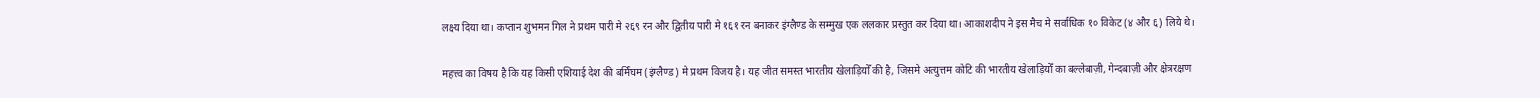लक्ष्य दिया था। कप्तान शुभमन गिल ने प्रथम पारी मे २६९ रन और द्वितीय पारी मे १६१ रन बनाकर इंग्लैण्ड के सम्मुख एक ललकार प्रस्तुत कर दिया था। आकाशदीप ने इस मैच मे सर्वाधिक १० विकेट (४ और ६) लिये थे।

महत्त्व का विषय है कि यह किसी एशियाई देश की बर्मिंघम (इंग्लैण्ड) मे प्रथम विजय है। यह जीत समस्त भारतीय खेलाड़ियोँ की है, जिसमे अत्युत्तम कोटि की भारतीय खेलाड़ियोँ का बल्लेबाज़ी, गेन्दबाज़ी और क्षेत्ररक्षण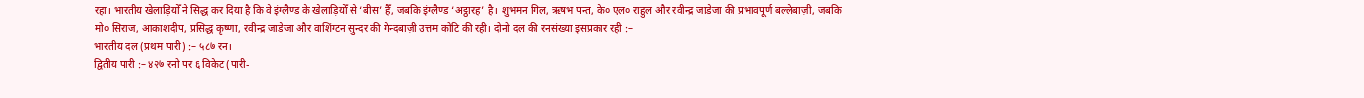रहा। भारतीय खेलाड़ियोँ ने सिद्ध कर दिया है कि वे इंग्लैण्ड के खेलाड़ियोँ से ‘बीस’ हैँ, जबकि इंग्लैण्ड ‘अट्ठारह’ है। शुभमन गिल, ऋषभ पन्त, के० एल० राहुल और रवीन्द्र जाडेजा की प्रभावपूर्ण बल्लेबाज़ी, जबकि मो० सिराज, आकाशदीप, प्रसिद्ध कृष्णा, रवीन्द्र जाडेजा और वाशिंग्टन सुन्दर की गेन्दबाज़ी उत्तम कोटि की रही। दोनो दल की रनसंख्या इसप्रकार रही :–
भारतीय दल (प्रथम पारी) :– ५८७ रन।
द्वितीय पारी :– ४२७ रनो पर ६ विकेट (पारी-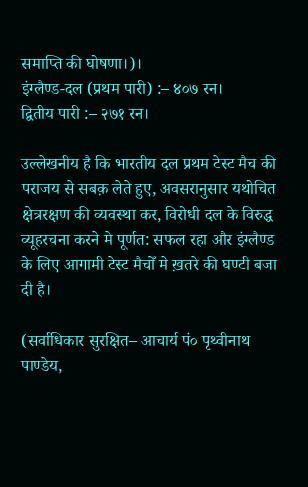समाप्ति की घोषणा।)।
इंग्लैण्ड-दल (प्रथम पारी) :– ४०७ रन।
द्वितीय पारी :– २७१ रन।

उल्लेखनीय है कि भारतीय दल प्रथम टेस्ट मैच की पराजय से सबक़ लेते हुए, अवसरानुसार यथोचित क्षेत्ररक्षण की व्यवस्था कर, विरोधी दल के विरुद्ध व्यूहरचना करने मे पूर्णत: सफल रहा और इंग्लैण्ड के लिए आगामी टेस्ट मैचोँ मे ख़तरे की घण्टी बजा दी है।

(सर्वाधिकार सुरक्षित– आचार्य पं० पृथ्वीनाथ पाण्डेय,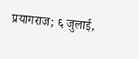प्रयागराज; ६ जुलाई,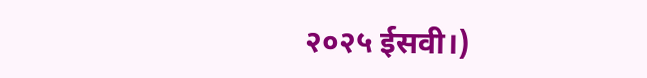२०२५ ईसवी।)